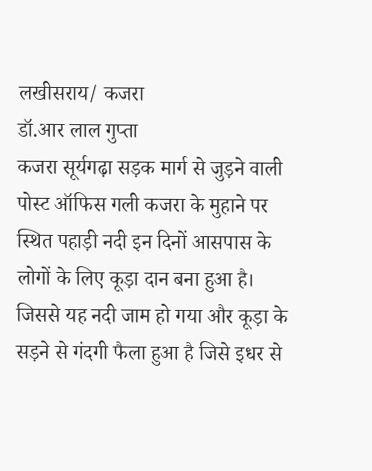लखीसराय/ कजरा
डॉ.आर लाल गुप्ता
कजरा सूर्यगढ़ा सड़क मार्ग से जुड़ने वाली पोस्ट ऑफिस गली कजरा के मुहाने पर स्थित पहाड़ी नदी इन दिनों आसपास के लोगों के लिए कूड़ा दान बना हुआ है। जिससे यह नदी जाम हो गया और कूड़ा के सड़ने से गंदगी फैला हुआ है जिसे इधर से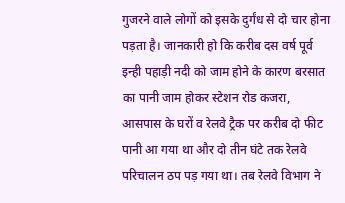गुजरने वाले लोगों को इसके दुर्गंध से दो चार होना पड़ता है। जानकारी हो कि करीब दस वर्ष पूर्व इन्ही पहाड़ी नदी को जाम होने के कारण बरसात का पानी जाम होकर स्टेशन रोड कजरा, आसपास के घरों व रेलवे ट्रैक पर करीब दो फीट पानी आ गया था और दो तीन घंटे तक रेलवे परिचालन ठप पड़ गया था। तब रेलवे विभाग ने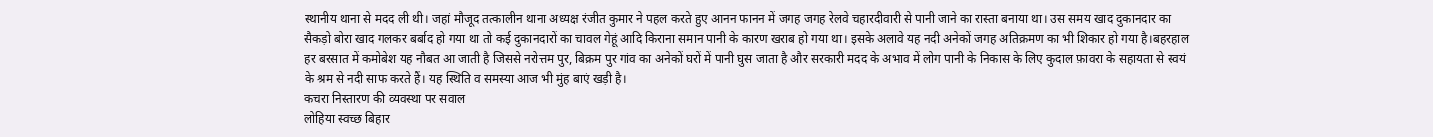स्थानीय थाना से मदद ली थी। जहां मौजूद तत्कालीन थाना अध्यक्ष रंजीत कुमार ने पहल करते हुए आनन फानन में जगह जगह रेलवे चहारदीवारी से पानी जाने का रास्ता बनाया था। उस समय खाद दुकानदार का सैकड़ो बोरा खाद गलकर बर्बाद हो गया था तो कई दुकानदारों का चावल गेहूं आदि किराना समान पानी के कारण खराब हो गया था। इसके अलावे यह नदी अनेकों जगह अतिक्रमण का भी शिकार हो गया है।बहरहाल हर बरसात में कमोबेश यह नौबत आ जाती है जिससे नरोत्तम पुर, बिक्रम पुर गांव का अनेकों घरों में पानी घुस जाता है और सरकारी मदद के अभाव में लोग पानी के निकास के लिए कुदाल फ़ावरा के सहायता से स्वयं के श्रम से नदी साफ करते हैं। यह स्थिति व समस्या आज भी मुंह बाएं खड़ी है।
कचरा निस्तारण की व्यवस्था पर सवाल
लोहिया स्वच्छ बिहार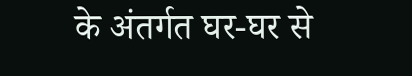के अंतर्गत घर-घर से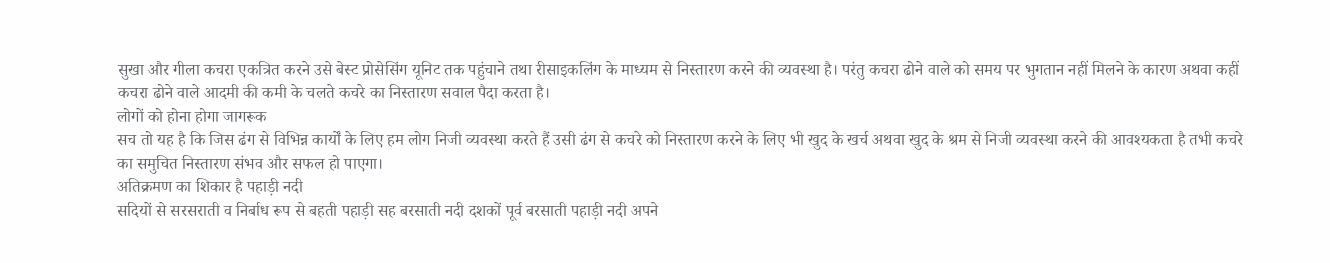सुखा और गीला कचरा एकत्रित करने उसे बेस्ट प्रोसेसिंग यूनिट तक पहुंचाने तथा रीसाइकलिंग के माध्यम से निस्तारण करने की व्यवस्था है। परंतु कचरा ढोने वाले को समय पर भुगतान नहीं मिलने के कारण अथवा कहीं कचरा ढोने वाले आदमी की कमी के चलते कचरे का निस्तारण सवाल पैदा करता है।
लोगों को होना होगा जागरूक
सच तो यह है कि जिस ढंग से विभिन्न कार्यों के लिए हम लोग निजी व्यवस्था करते हैं उसी ढंग से कचरे को निस्तारण करने के लिए भी खुद के खर्च अथवा खुद के श्रम से निजी व्यवस्था करने की आवश्यकता है तभी कचरे का समुचित निस्तारण संभव और सफल हो पाएगा।
अतिक्रमण का शिकार है पहाड़ी नदी
सदियों से सरसराती व निर्बाध रूप से बहती पहाड़ी सह बरसाती नदी दशकों पूर्व बरसाती पहाड़ी नदी अपने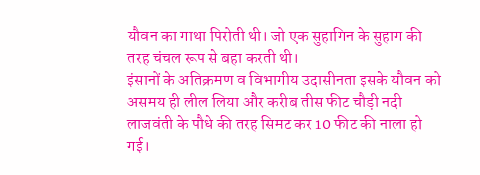यौवन का गाथा पिरोती थी। जो एक सुहागिन के सुहाग की तरह चंचल रूप से बहा करती थी।
इंसानों के अतिक्रमण व विभागीय उदासीनता इसके यौवन को असमय ही लील लिया और करीब तीस फीट चौड़ी नदी लाजवंती के पौधे की तरह सिमट कर 10 फीट की नाला हो गई।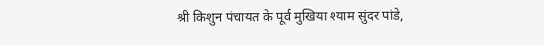श्री किशुन पंचायत के पूर्व मुखिया श्याम सुंदर पांडे,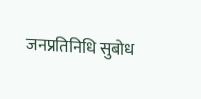जनप्रतिनिधि सुबोध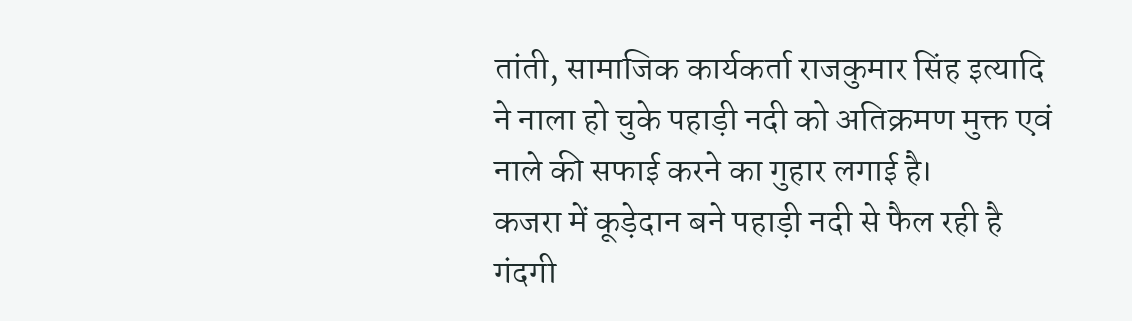तांती, सामाजिक कार्यकर्ता राजकुमार सिंह इत्यादि ने नाला हो चुके पहाड़ी नदी को अतिक्रमण मुक्त एवं नाले की सफाई करने का गुहार लगाई है।
कजरा में कूड़ेदान बने पहाड़ी नदी से फैल रही है गंदगी